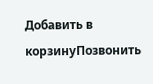Добавить в корзинуПозвонить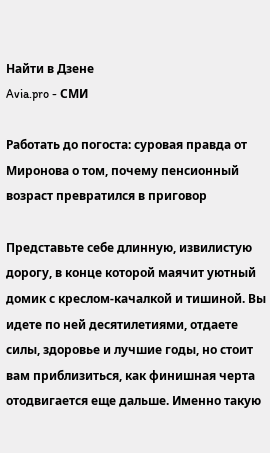Найти в Дзене
Avia.pro - СМИ

Работать до погоста: суровая правда от Миронова о том, почему пенсионный возраст превратился в приговор

Представьте себе длинную, извилистую дорогу, в конце которой маячит уютный домик с креслом-качалкой и тишиной. Вы идете по ней десятилетиями, отдаете силы, здоровье и лучшие годы, но стоит вам приблизиться, как финишная черта отодвигается еще дальше. Именно такую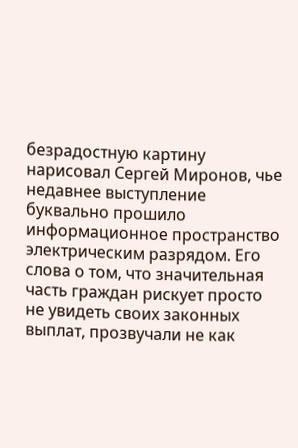безрадостную картину нарисовал Сергей Миронов, чье недавнее выступление буквально прошило информационное пространство электрическим разрядом. Его слова о том, что значительная часть граждан рискует просто не увидеть своих законных выплат, прозвучали не как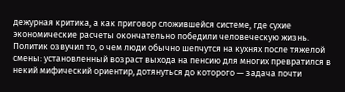дежурная критика, а как приговор сложившейся системе, где сухие экономические расчеты окончательно победили человеческую жизнь. Политик озвучил то, о чем люди обычно шепчутся на кухнях после тяжелой смены: установленный возраст выхода на пенсию для многих превратился в некий мифический ориентир, дотянуться до которого — задача почти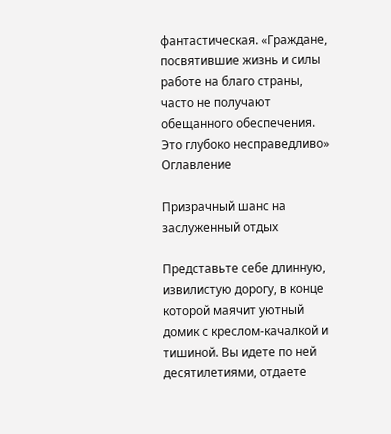фантастическая. «Граждане, посвятившие жизнь и силы работе на благо страны, часто не получают обещанного обеспечения. Это глубоко несправедливо»
Оглавление

Призрачный шанс на заслуженный отдых

Представьте себе длинную, извилистую дорогу, в конце которой маячит уютный домик с креслом-качалкой и тишиной. Вы идете по ней десятилетиями, отдаете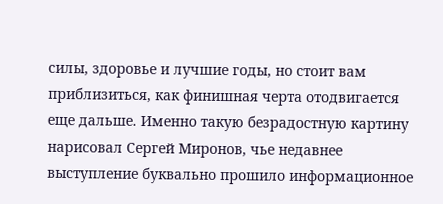силы, здоровье и лучшие годы, но стоит вам приблизиться, как финишная черта отодвигается еще дальше. Именно такую безрадостную картину нарисовал Сергей Миронов, чье недавнее выступление буквально прошило информационное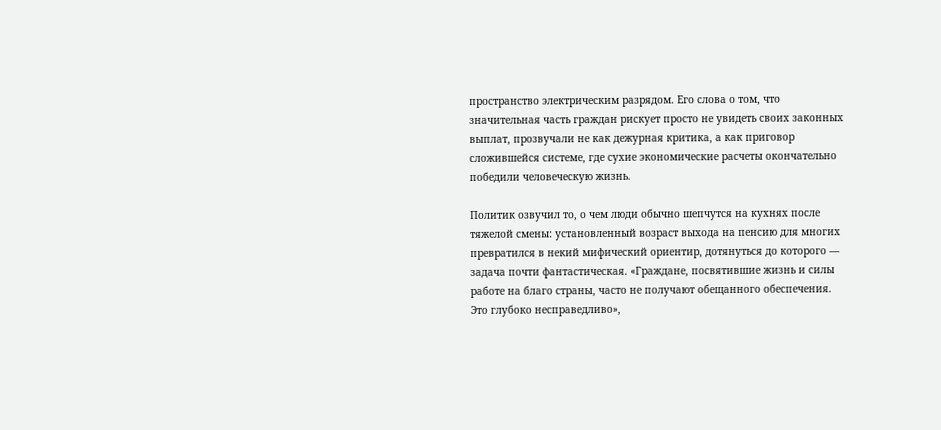пространство электрическим разрядом. Его слова о том, что значительная часть граждан рискует просто не увидеть своих законных выплат, прозвучали не как дежурная критика, а как приговор сложившейся системе, где сухие экономические расчеты окончательно победили человеческую жизнь.

Политик озвучил то, о чем люди обычно шепчутся на кухнях после тяжелой смены: установленный возраст выхода на пенсию для многих превратился в некий мифический ориентир, дотянуться до которого — задача почти фантастическая. «Граждане, посвятившие жизнь и силы работе на благо страны, часто не получают обещанного обеспечения. Это глубоко несправедливо»,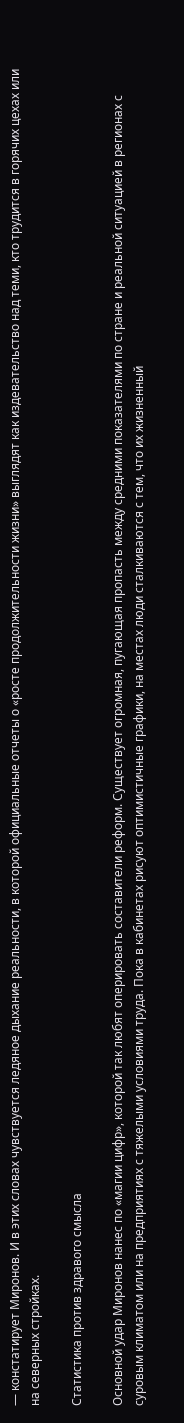— констатирует Миронов. И в этих словах чувствуется ледяное дыхание реальности, в которой официальные отчеты о «росте продолжительности жизни» выглядят как издевательство над теми, кто трудится в горячих цехах или на северных стройках.

Статистика против здравого смысла

Основной удар Миронов нанес по «магии цифр», которой так любят оперировать составители реформ. Существует огромная, пугающая пропасть между средними показателями по стране и реальной ситуацией в регионах с суровым климатом или на предприятиях с тяжелыми условиями труда. Пока в кабинетах рисуют оптимистичные графики, на местах люди сталкиваются с тем, что их жизненный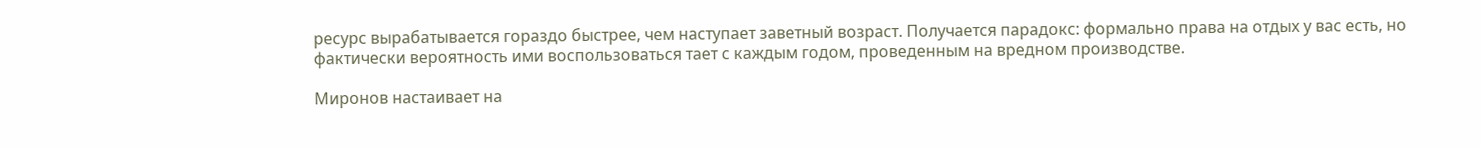ресурс вырабатывается гораздо быстрее, чем наступает заветный возраст. Получается парадокс: формально права на отдых у вас есть, но фактически вероятность ими воспользоваться тает с каждым годом, проведенным на вредном производстве.

Миронов настаивает на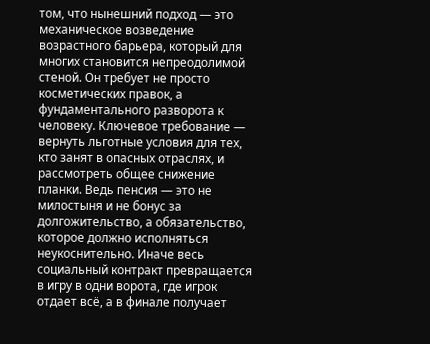том, что нынешний подход — это механическое возведение возрастного барьера, который для многих становится непреодолимой стеной. Он требует не просто косметических правок, а фундаментального разворота к человеку. Ключевое требование — вернуть льготные условия для тех, кто занят в опасных отраслях, и рассмотреть общее снижение планки. Ведь пенсия — это не милостыня и не бонус за долгожительство, а обязательство, которое должно исполняться неукоснительно. Иначе весь социальный контракт превращается в игру в одни ворота, где игрок отдает всё, а в финале получает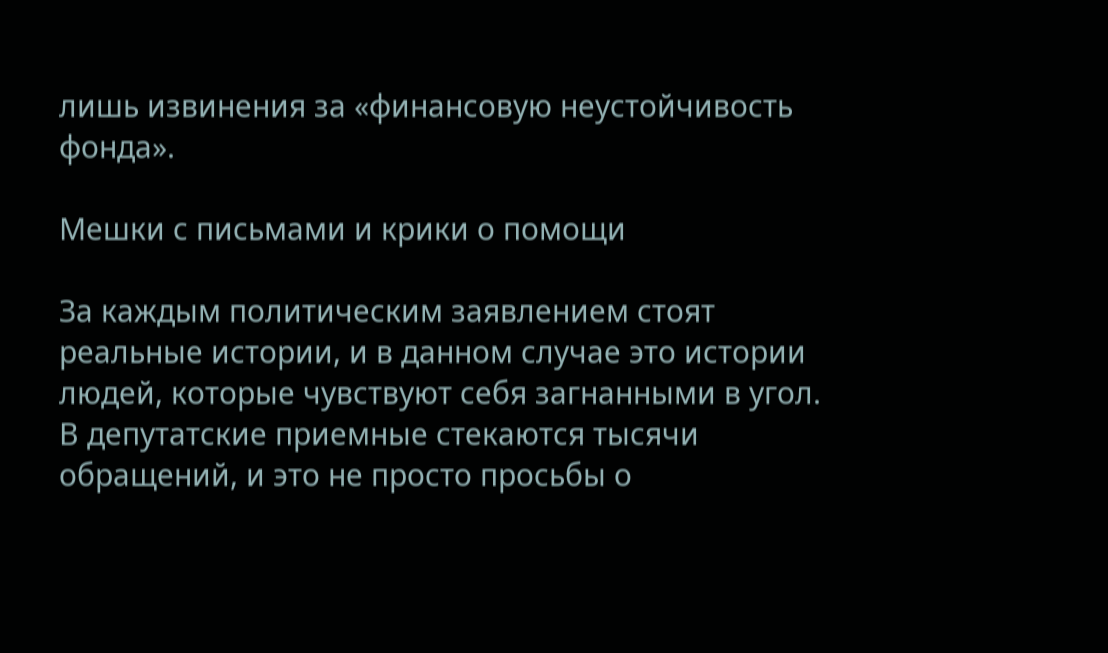лишь извинения за «финансовую неустойчивость фонда».

Мешки с письмами и крики о помощи

За каждым политическим заявлением стоят реальные истории, и в данном случае это истории людей, которые чувствуют себя загнанными в угол. В депутатские приемные стекаются тысячи обращений, и это не просто просьбы о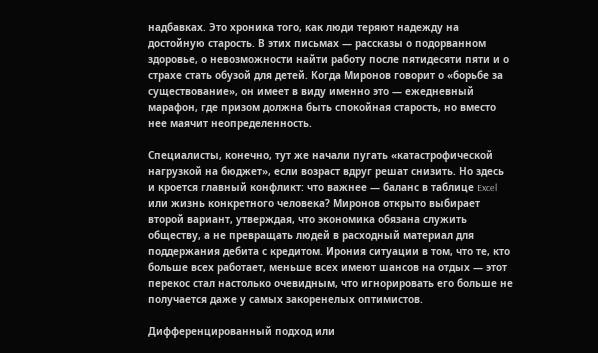надбавках. Это хроника того, как люди теряют надежду на достойную старость. В этих письмах — рассказы о подорванном здоровье, о невозможности найти работу после пятидесяти пяти и о страхе стать обузой для детей. Когда Миронов говорит о «борьбе за существование», он имеет в виду именно это — ежедневный марафон, где призом должна быть спокойная старость, но вместо нее маячит неопределенность.

Специалисты, конечно, тут же начали пугать «катастрофической нагрузкой на бюджет», если возраст вдруг решат снизить. Но здесь и кроется главный конфликт: что важнее — баланс в таблице Excel или жизнь конкретного человека? Миронов открыто выбирает второй вариант, утверждая, что экономика обязана служить обществу, а не превращать людей в расходный материал для поддержания дебита с кредитом. Ирония ситуации в том, что те, кто больше всех работает, меньше всех имеют шансов на отдых — этот перекос стал настолько очевидным, что игнорировать его больше не получается даже у самых закоренелых оптимистов.

Дифференцированный подход или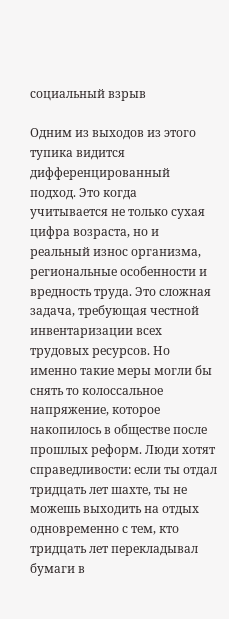социальный взрыв

Одним из выходов из этого тупика видится дифференцированный подход. Это когда учитывается не только сухая цифра возраста, но и реальный износ организма, региональные особенности и вредность труда. Это сложная задача, требующая честной инвентаризации всех трудовых ресурсов. Но именно такие меры могли бы снять то колоссальное напряжение, которое накопилось в обществе после прошлых реформ. Люди хотят справедливости: если ты отдал тридцать лет шахте, ты не можешь выходить на отдых одновременно с тем, кто тридцать лет перекладывал бумаги в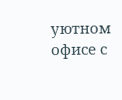уютном офисе с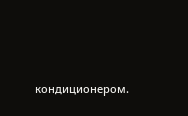кондиционером.